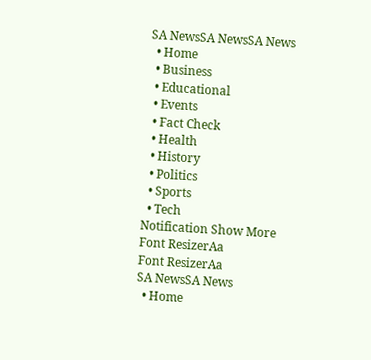SA NewsSA NewsSA News
  • Home
  • Business
  • Educational
  • Events
  • Fact Check
  • Health
  • History
  • Politics
  • Sports
  • Tech
Notification Show More
Font ResizerAa
Font ResizerAa
SA NewsSA News
  • Home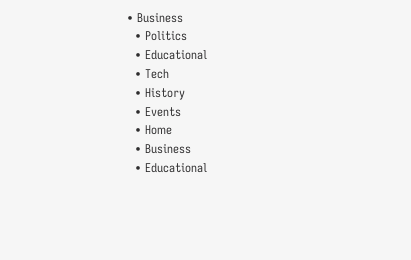• Business
  • Politics
  • Educational
  • Tech
  • History
  • Events
  • Home
  • Business
  • Educational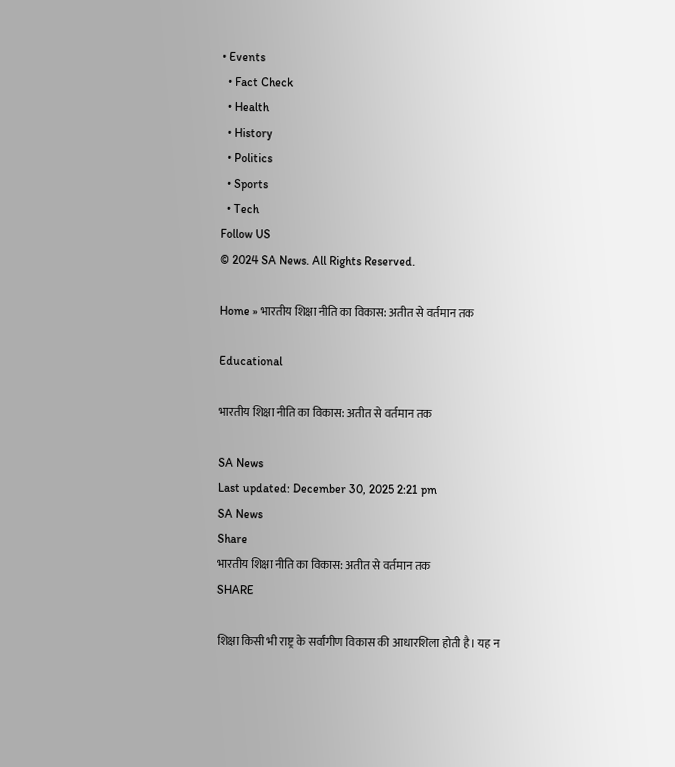• Events
  • Fact Check
  • Health
  • History
  • Politics
  • Sports
  • Tech
Follow US
© 2024 SA News. All Rights Reserved.

Home » भारतीय शिक्षा नीति का विकास: अतीत से वर्तमान तक

Educational

भारतीय शिक्षा नीति का विकास: अतीत से वर्तमान तक

SA News
Last updated: December 30, 2025 2:21 pm
SA News
Share
भारतीय शिक्षा नीति का विकास: अतीत से वर्तमान तक
SHARE

शिक्षा किसी भी राष्ट्र के सर्वांगीण विकास की आधारशिला होती है। यह न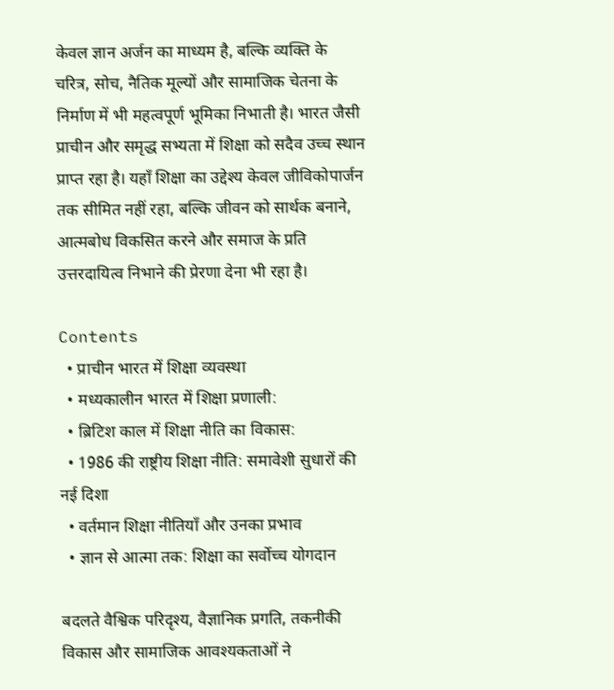केवल ज्ञान अर्जन का माध्यम है, बल्कि व्यक्ति के चरित्र, सोच, नैतिक मूल्यों और सामाजिक चेतना के निर्माण में भी महत्वपूर्ण भूमिका निभाती है। भारत जैसी प्राचीन और समृद्ध सभ्यता में शिक्षा को सदैव उच्च स्थान प्राप्त रहा है। यहाँ शिक्षा का उद्देश्य केवल जीविकोपार्जन तक सीमित नहीं रहा, बल्कि जीवन को सार्थक बनाने, आत्मबोध विकसित करने और समाज के प्रति उत्तरदायित्व निभाने की प्रेरणा देना भी रहा है।

Contents
  • प्राचीन भारत में शिक्षा व्यवस्था
  • मध्यकालीन भारत में शिक्षा प्रणाली:
  • ब्रिटिश काल में शिक्षा नीति का विकास:
  • 1986 की राष्ट्रीय शिक्षा नीति: समावेशी सुधारों की नई दिशा
  • वर्तमान शिक्षा नीतियाँ और उनका प्रभाव
  • ज्ञान से आत्मा तक: शिक्षा का सर्वोच्च योगदान

बदलते वैश्विक परिदृश्य, वैज्ञानिक प्रगति, तकनीकी विकास और सामाजिक आवश्यकताओं ने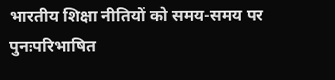भारतीय शिक्षा नीतियों को समय-समय पर पुनःपरिभाषित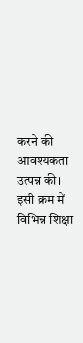करने की आवश्यकता उत्पन्न की। इसी क्रम में विभिन्न शिक्षा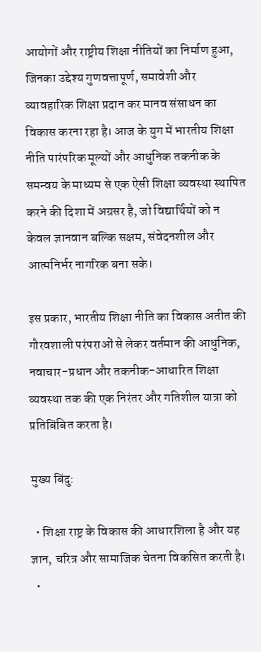आयोगों और राष्ट्रीय शिक्षा नीतियों का निर्माण हुआ, जिनका उद्देश्य गुणवत्तापूर्ण, समावेशी और व्यावहारिक शिक्षा प्रदान कर मानव संसाधन का विकास करना रहा है। आज के युग में भारतीय शिक्षा नीति पारंपरिक मूल्यों और आधुनिक तकनीक के समन्वय के माध्यम से एक ऐसी शिक्षा व्यवस्था स्थापित करने की दिशा में अग्रसर है, जो विद्यार्थियों को न केवल ज्ञानवान बल्कि सक्षम, संवेदनशील और आत्मनिर्भर नागरिक बना सके।

इस प्रकार, भारतीय शिक्षा नीति का विकास अतीत की गौरवशाली परंपराओं से लेकर वर्तमान की आधुनिक, नवाचार-प्रधान और तकनीक-आधारित शिक्षा व्यवस्था तक की एक निरंतर और गतिशील यात्रा को प्रतिबिंबित करता है।

मुख्य बिंदु:

  • शिक्षा राष्ट्र के विकास की आधारशिला है और यह ज्ञान, चरित्र और सामाजिक चेतना विकसित करती है।
  •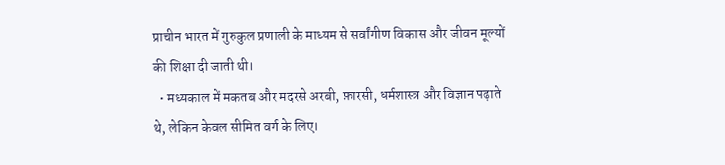प्राचीन भारत में गुरुकुल प्रणाली के माध्यम से सर्वांगीण विकास और जीवन मूल्यों की शिक्षा दी जाती थी।
  • मध्यकाल में मकतब और मदरसे अरबी, फ़ारसी, धर्मशास्त्र और विज्ञान पढ़ाते थे, लेकिन केवल सीमित वर्ग के लिए।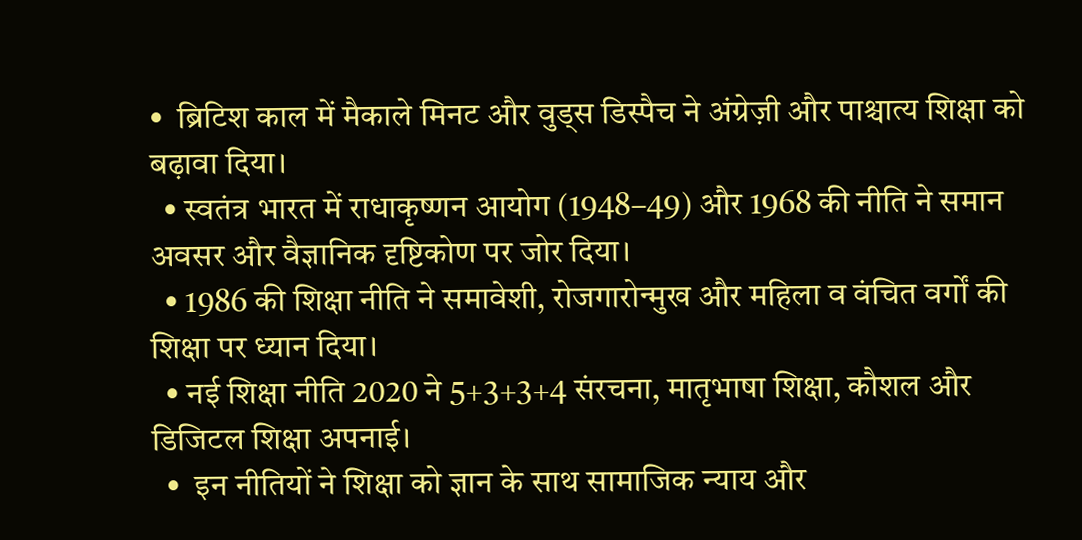•  ब्रिटिश काल में मैकाले मिनट और वुड्स डिस्पैच ने अंग्रेज़ी और पाश्चात्य शिक्षा को बढ़ावा दिया।
  • स्वतंत्र भारत में राधाकृष्णन आयोग (1948–49) और 1968 की नीति ने समान अवसर और वैज्ञानिक दृष्टिकोण पर जोर दिया।
  • 1986 की शिक्षा नीति ने समावेशी, रोजगारोन्मुख और महिला व वंचित वर्गों की शिक्षा पर ध्यान दिया।
  • नई शिक्षा नीति 2020 ने 5+3+3+4 संरचना, मातृभाषा शिक्षा, कौशल और डिजिटल शिक्षा अपनाई।
  •  इन नीतियों ने शिक्षा को ज्ञान के साथ सामाजिक न्याय और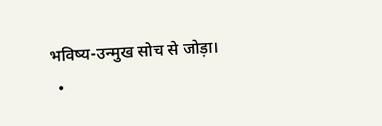भविष्य-उन्मुख सोच से जोड़ा।
  •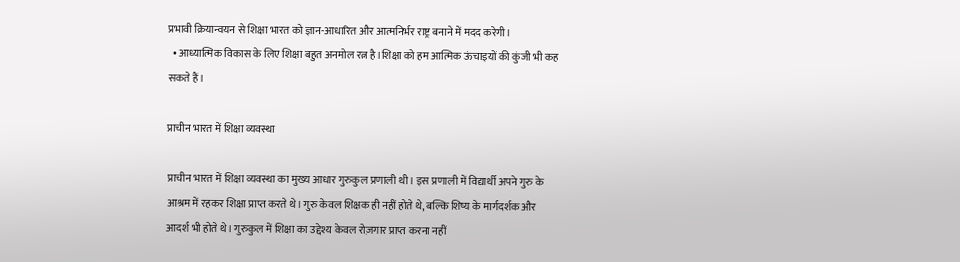प्रभावी क्रियान्वयन से शिक्षा भारत को ज्ञान-आधारित और आत्मनिर्भर राष्ट्र बनाने में मदद करेगी।
  • आध्यात्मिक विकास के लिए शिक्षा बहुत अनमोल रत्न है।शिक्षा को हम आत्मिक ऊंचाइयों की कुंजी भी कह सकते हैं।

प्राचीन भारत में शिक्षा व्यवस्था

प्राचीन भारत में शिक्षा व्यवस्था का मुख्य आधार गुरुकुल प्रणाली थी। इस प्रणाली में विद्यार्थी अपने गुरु के आश्रम में रहकर शिक्षा प्राप्त करते थे। गुरु केवल शिक्षक ही नहीं होते थे, बल्कि शिष्य के मार्गदर्शक और आदर्श भी होते थे। गुरुकुल में शिक्षा का उद्देश्य केवल रोज़गार प्राप्त करना नहीं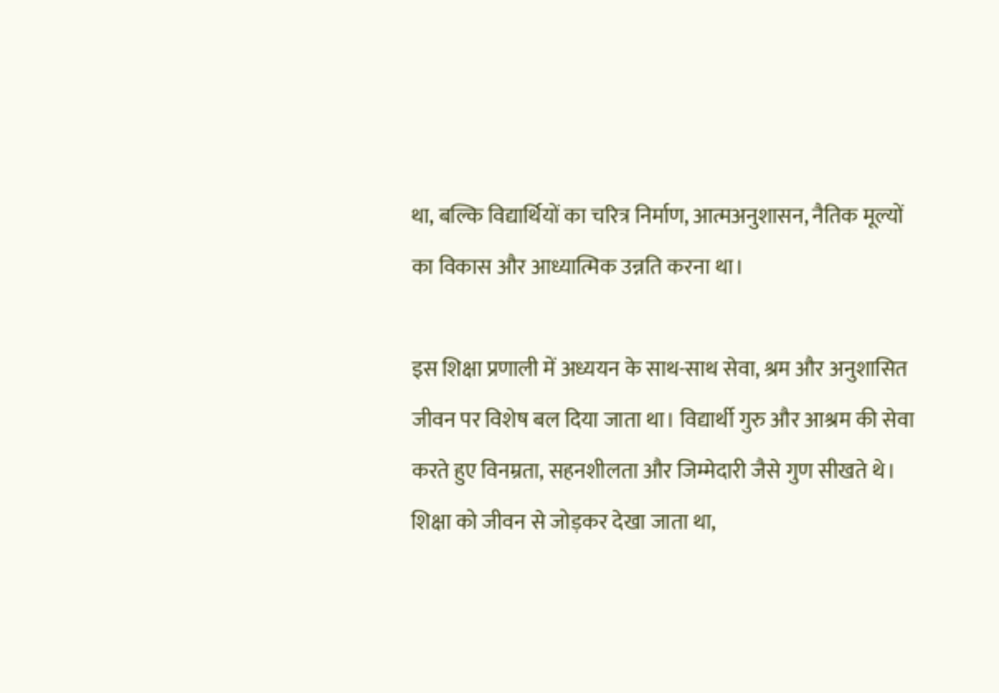था, बल्कि विद्यार्थियों का चरित्र निर्माण, आत्मअनुशासन, नैतिक मूल्यों का विकास और आध्यात्मिक उन्नति करना था।

इस शिक्षा प्रणाली में अध्ययन के साथ-साथ सेवा, श्रम और अनुशासित जीवन पर विशेष बल दिया जाता था। विद्यार्थी गुरु और आश्रम की सेवा करते हुए विनम्रता, सहनशीलता और जिम्मेदारी जैसे गुण सीखते थे। शिक्षा को जीवन से जोड़कर देखा जाता था,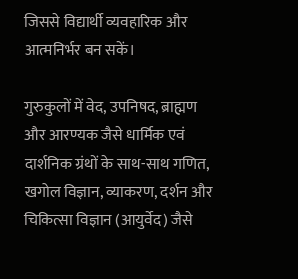जिससे विद्यार्थी व्यवहारिक और आत्मनिर्भर बन सकें।

गुरुकुलों में वेद, उपनिषद, ब्राह्मण और आरण्यक जैसे धार्मिक एवं दार्शनिक ग्रंथों के साथ-साथ गणित, खगोल विज्ञान, व्याकरण, दर्शन और चिकित्सा विज्ञान (आयुर्वेद) जैसे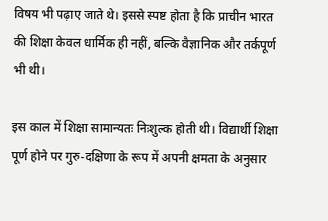विषय भी पढ़ाए जाते थे। इससे स्पष्ट होता है कि प्राचीन भारत की शिक्षा केवल धार्मिक ही नहीं, बल्कि वैज्ञानिक और तर्कपूर्ण भी थी।

इस काल में शिक्षा सामान्यतः निःशुल्क होती थी। विद्यार्थी शिक्षा पूर्ण होने पर गुरु-दक्षिणा के रूप में अपनी क्षमता के अनुसार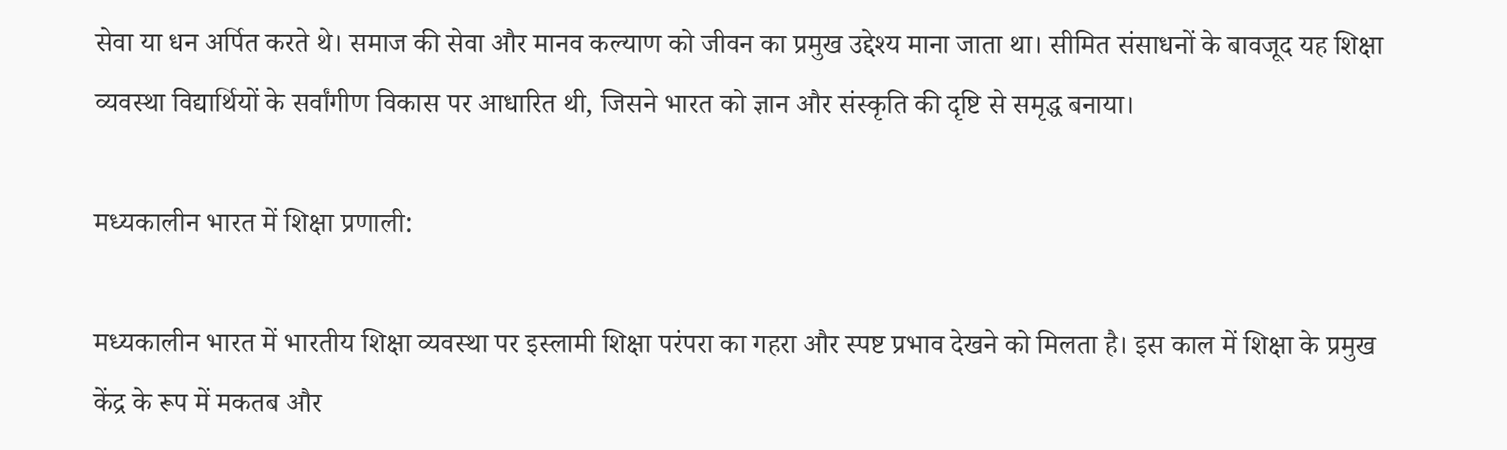सेवा या धन अर्पित करते थे। समाज की सेवा और मानव कल्याण को जीवन का प्रमुख उद्देश्य माना जाता था। सीमित संसाधनों के बावजूद यह शिक्षा व्यवस्था विद्यार्थियों के सर्वांगीण विकास पर आधारित थी, जिसने भारत को ज्ञान और संस्कृति की दृष्टि से समृद्ध बनाया।

मध्यकालीन भारत में शिक्षा प्रणाली:

मध्यकालीन भारत में भारतीय शिक्षा व्यवस्था पर इस्लामी शिक्षा परंपरा का गहरा और स्पष्ट प्रभाव देखने को मिलता है। इस काल में शिक्षा के प्रमुख केंद्र के रूप में मकतब और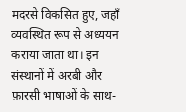मदरसे विकसित हुए, जहाँ व्यवस्थित रूप से अध्ययन कराया जाता था। इन संस्थानों में अरबी और फ़ारसी भाषाओं के साथ-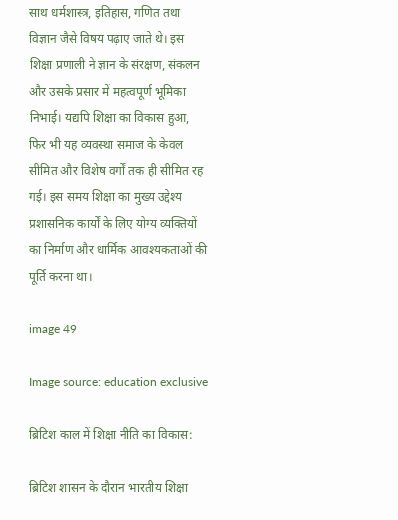साथ धर्मशास्त्र, इतिहास, गणित तथा विज्ञान जैसे विषय पढ़ाए जाते थे। इस शिक्षा प्रणाली ने ज्ञान के संरक्षण, संकलन और उसके प्रसार में महत्वपूर्ण भूमिका निभाई। यद्यपि शिक्षा का विकास हुआ, फिर भी यह व्यवस्था समाज के केवल सीमित और विशेष वर्गों तक ही सीमित रह गई। इस समय शिक्षा का मुख्य उद्देश्य प्रशासनिक कार्यों के लिए योग्य व्यक्तियों का निर्माण और धार्मिक आवश्यकताओं की पूर्ति करना था।

image 49

Image source: education exclusive

ब्रिटिश काल में शिक्षा नीति का विकास:

ब्रिटिश शासन के दौरान भारतीय शिक्षा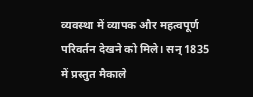व्यवस्था में व्यापक और महत्वपूर्ण परिवर्तन देखने को मिले। सन् 1835 में प्रस्तुत मैकाले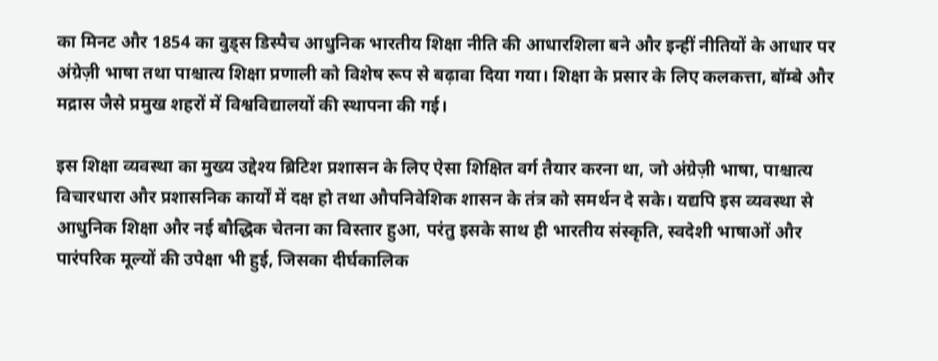का मिनट और 1854 का वुड्स डिस्पैच आधुनिक भारतीय शिक्षा नीति की आधारशिला बने और इन्हीं नीतियों के आधार पर अंग्रेज़ी भाषा तथा पाश्चात्य शिक्षा प्रणाली को विशेष रूप से बढ़ावा दिया गया। शिक्षा के प्रसार के लिए कलकत्ता, बॉम्बे और मद्रास जैसे प्रमुख शहरों में विश्वविद्यालयों की स्थापना की गई।

इस शिक्षा व्यवस्था का मुख्य उद्देश्य ब्रिटिश प्रशासन के लिए ऐसा शिक्षित वर्ग तैयार करना था, जो अंग्रेज़ी भाषा, पाश्चात्य विचारधारा और प्रशासनिक कार्यों में दक्ष हो तथा औपनिवेशिक शासन के तंत्र को समर्थन दे सके। यद्यपि इस व्यवस्था से आधुनिक शिक्षा और नई बौद्धिक चेतना का विस्तार हुआ, परंतु इसके साथ ही भारतीय संस्कृति, स्वदेशी भाषाओं और पारंपरिक मूल्यों की उपेक्षा भी हुई, जिसका दीर्घकालिक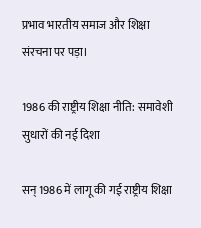प्रभाव भारतीय समाज और शिक्षा संरचना पर पड़ा।

1986 की राष्ट्रीय शिक्षा नीति: समावेशी सुधारों की नई दिशा

सन् 1986 में लागू की गई राष्ट्रीय शिक्षा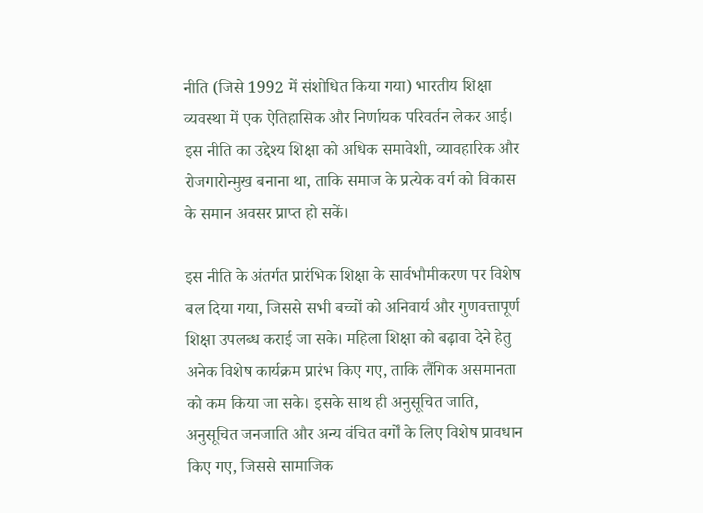नीति (जिसे 1992 में संशोधित किया गया) भारतीय शिक्षा व्यवस्था में एक ऐतिहासिक और निर्णायक परिवर्तन लेकर आई। इस नीति का उद्देश्य शिक्षा को अधिक समावेशी, व्यावहारिक और रोजगारोन्मुख बनाना था, ताकि समाज के प्रत्येक वर्ग को विकास के समान अवसर प्राप्त हो सकें।

इस नीति के अंतर्गत प्रारंभिक शिक्षा के सार्वभौमीकरण पर विशेष बल दिया गया, जिससे सभी बच्चों को अनिवार्य और गुणवत्तापूर्ण शिक्षा उपलब्ध कराई जा सके। महिला शिक्षा को बढ़ावा देने हेतु अनेक विशेष कार्यक्रम प्रारंभ किए गए, ताकि लैंगिक असमानता को कम किया जा सके। इसके साथ ही अनुसूचित जाति, अनुसूचित जनजाति और अन्य वंचित वर्गों के लिए विशेष प्रावधान किए गए, जिससे सामाजिक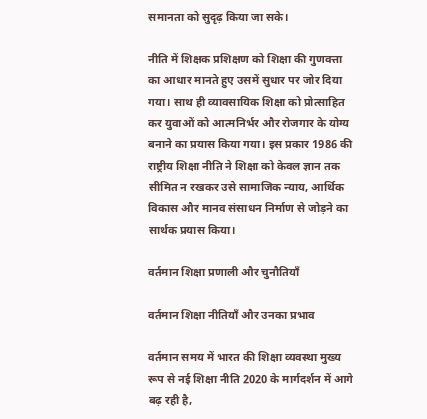समानता को सुदृढ़ किया जा सके।

नीति में शिक्षक प्रशिक्षण को शिक्षा की गुणवत्ता का आधार मानते हुए उसमें सुधार पर जोर दिया गया। साथ ही व्यावसायिक शिक्षा को प्रोत्साहित कर युवाओं को आत्मनिर्भर और रोजगार के योग्य बनाने का प्रयास किया गया। इस प्रकार 1986 की राष्ट्रीय शिक्षा नीति ने शिक्षा को केवल ज्ञान तक सीमित न रखकर उसे सामाजिक न्याय, आर्थिक विकास और मानव संसाधन निर्माण से जोड़ने का सार्थक प्रयास किया।

वर्तमान शिक्षा प्रणाली और चुनौतियाँ

वर्तमान शिक्षा नीतियाँ और उनका प्रभाव

वर्तमान समय में भारत की शिक्षा व्यवस्था मुख्य रूप से नई शिक्षा नीति 2020 के मार्गदर्शन में आगे बढ़ रही है,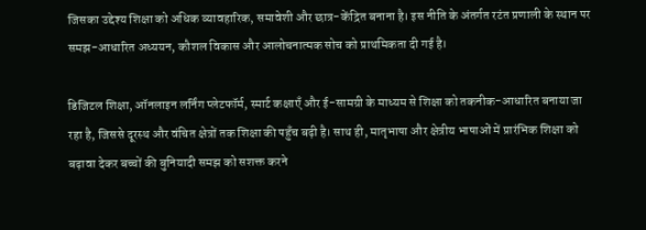जिसका उद्देश्य शिक्षा को अधिक व्यावहारिक, समावेशी और छात्र-केंद्रित बनाना है। इस नीति के अंतर्गत रटंत प्रणाली के स्थान पर समझ-आधारित अध्ययन, कौशल विकास और आलोचनात्मक सोच को प्राथमिकता दी गई है।

डिजिटल शिक्षा, ऑनलाइन लर्निंग प्लेटफॉर्म, स्मार्ट कक्षाएँ और ई-सामग्री के माध्यम से शिक्षा को तकनीक-आधारित बनाया जा रहा है, जिससे दूरस्थ और वंचित क्षेत्रों तक शिक्षा की पहुँच बढ़ी है। साथ ही, मातृभाषा और क्षेत्रीय भाषाओं में प्रारंभिक शिक्षा को बढ़ावा देकर बच्चों की बुनियादी समझ को सशक्त करने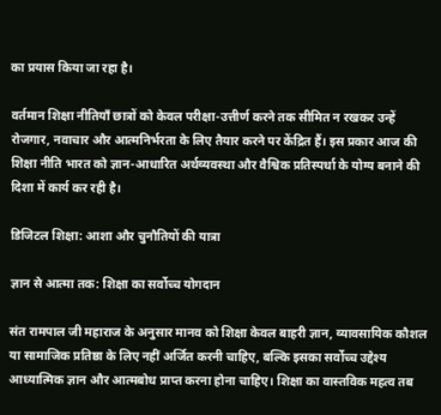का प्रयास किया जा रहा है।

वर्तमान शिक्षा नीतियाँ छात्रों को केवल परीक्षा-उत्तीर्ण करने तक सीमित न रखकर उन्हें रोजगार, नवाचार और आत्मनिर्भरता के लिए तैयार करने पर केंद्रित हैं। इस प्रकार आज की शिक्षा नीति भारत को ज्ञान-आधारित अर्थव्यवस्था और वैश्विक प्रतिस्पर्धा के योग्य बनाने की दिशा में कार्य कर रही है।

डिजिटल शिक्षा: आशा और चुनौतियों की यात्रा

ज्ञान से आत्मा तक: शिक्षा का सर्वोच्च योगदान

संत रामपाल जी महाराज के अनुसार मानव को शिक्षा केवल बाहरी ज्ञान, व्यावसायिक कौशल या सामाजिक प्रतिष्ठा के लिए नहीं अर्जित करनी चाहिए, बल्कि इसका सर्वोच्च उद्देश्य आध्यात्मिक ज्ञान और आत्मबोध प्राप्त करना होना चाहिए। शिक्षा का वास्तविक महत्व तब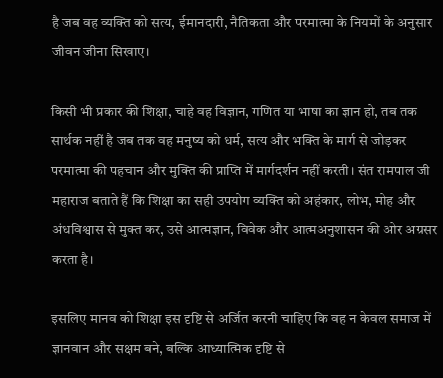है जब वह व्यक्ति को सत्य, ईमानदारी, नैतिकता और परमात्मा के नियमों के अनुसार जीवन जीना सिखाए।

किसी भी प्रकार की शिक्षा, चाहे वह विज्ञान, गणित या भाषा का ज्ञान हो, तब तक सार्थक नहीं है जब तक वह मनुष्य को धर्म, सत्य और भक्ति के मार्ग से जोड़कर परमात्मा की पहचान और मुक्ति की प्राप्ति में मार्गदर्शन नहीं करती। संत रामपाल जी महाराज बताते हैं कि शिक्षा का सही उपयोग व्यक्ति को अहंकार, लोभ, मोह और अंधविश्वास से मुक्त कर, उसे आत्मज्ञान, विवेक और आत्मअनुशासन की ओर अग्रसर करता है।

इसलिए मानव को शिक्षा इस दृष्टि से अर्जित करनी चाहिए कि वह न केवल समाज में ज्ञानवान और सक्षम बने, बल्कि आध्यात्मिक दृष्टि से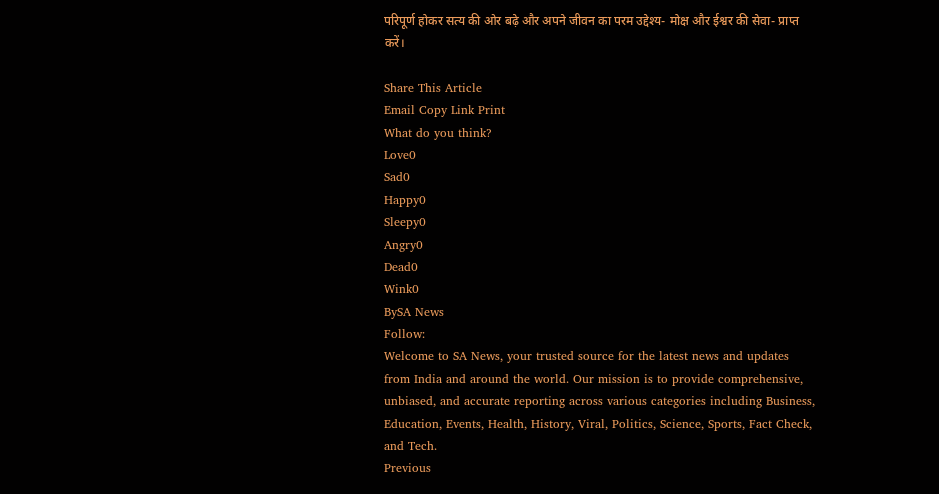परिपूर्ण होकर सत्य की ओर बढ़े और अपने जीवन का परम उद्देश्य- मोक्ष और ईश्वर की सेवा- प्राप्त करें।

Share This Article
Email Copy Link Print
What do you think?
Love0
Sad0
Happy0
Sleepy0
Angry0
Dead0
Wink0
BySA News
Follow:
Welcome to SA News, your trusted source for the latest news and updates from India and around the world. Our mission is to provide comprehensive, unbiased, and accurate reporting across various categories including Business, Education, Events, Health, History, Viral, Politics, Science, Sports, Fact Check, and Tech.
Previous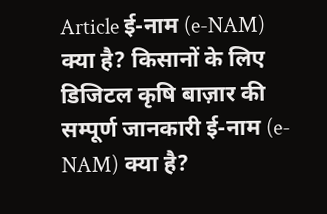Article ई-नाम (e-NAM) क्या है? किसानों के लिए डिजिटल कृषि बाज़ार की सम्पूर्ण जानकारी ई-नाम (e-NAM) क्या है?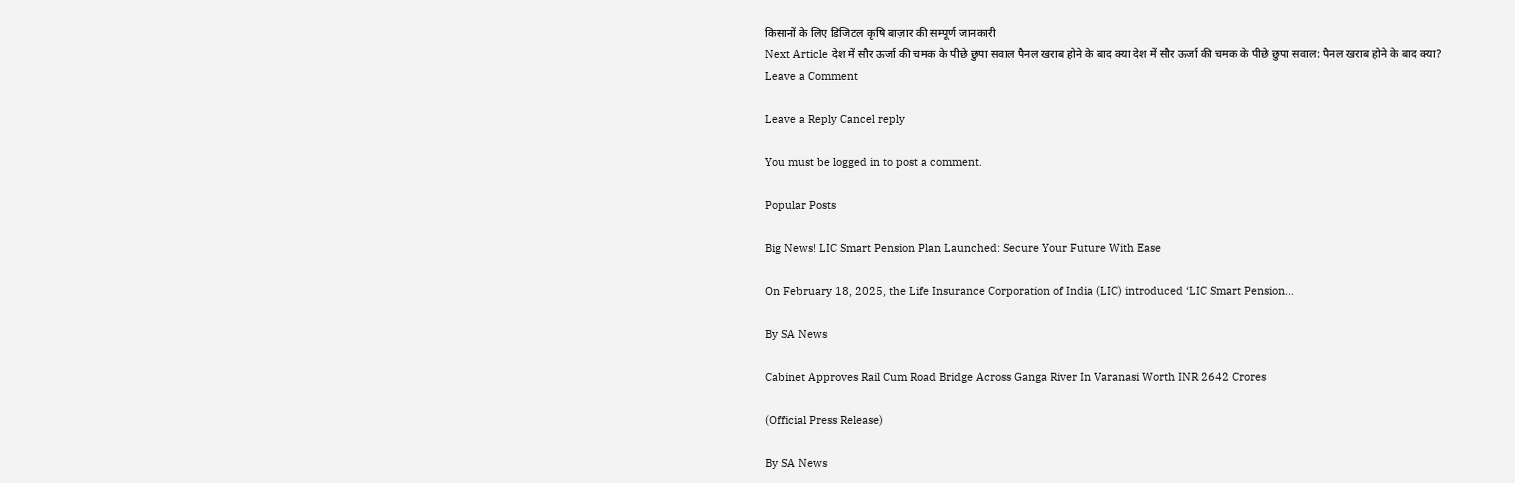किसानों के लिए डिजिटल कृषि बाज़ार की सम्पूर्ण जानकारी
Next Article देश में सौर ऊर्जा की चमक के पीछे छुपा सवाल पैनल खराब होने के बाद क्या देश में सौर ऊर्जा की चमक के पीछे छुपा सवाल: पैनल खराब होने के बाद क्या?
Leave a Comment

Leave a Reply Cancel reply

You must be logged in to post a comment.

Popular Posts

Big News! LIC Smart Pension Plan Launched: Secure Your Future With Ease

On February 18, 2025, the Life Insurance Corporation of India (LIC) introduced ‘LIC Smart Pension…

By SA News

Cabinet Approves Rail Cum Road Bridge Across Ganga River In Varanasi Worth INR 2642 Crores

(Official Press Release)

By SA News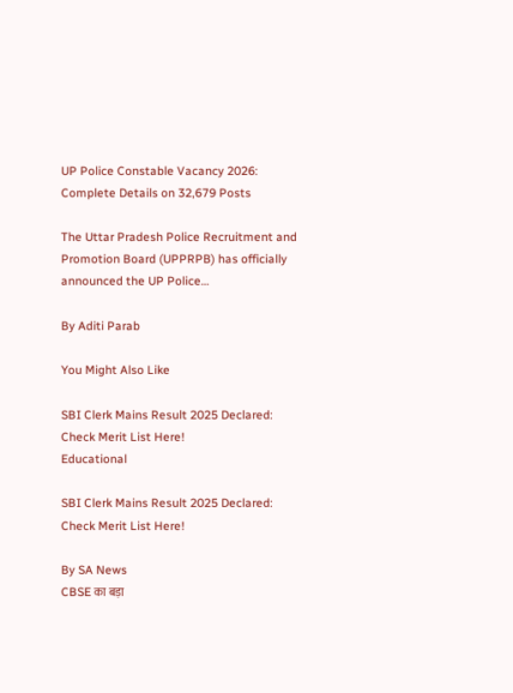UP Police Constable Vacancy 2026: Complete Details on 32,679 Posts

The Uttar Pradesh Police Recruitment and Promotion Board (UPPRPB) has officially announced the UP Police…

By Aditi Parab

You Might Also Like

SBI Clerk Mains Result 2025 Declared: Check Merit List Here!
Educational

SBI Clerk Mains Result 2025 Declared: Check Merit List Here!

By SA News
CBSE का बड़ा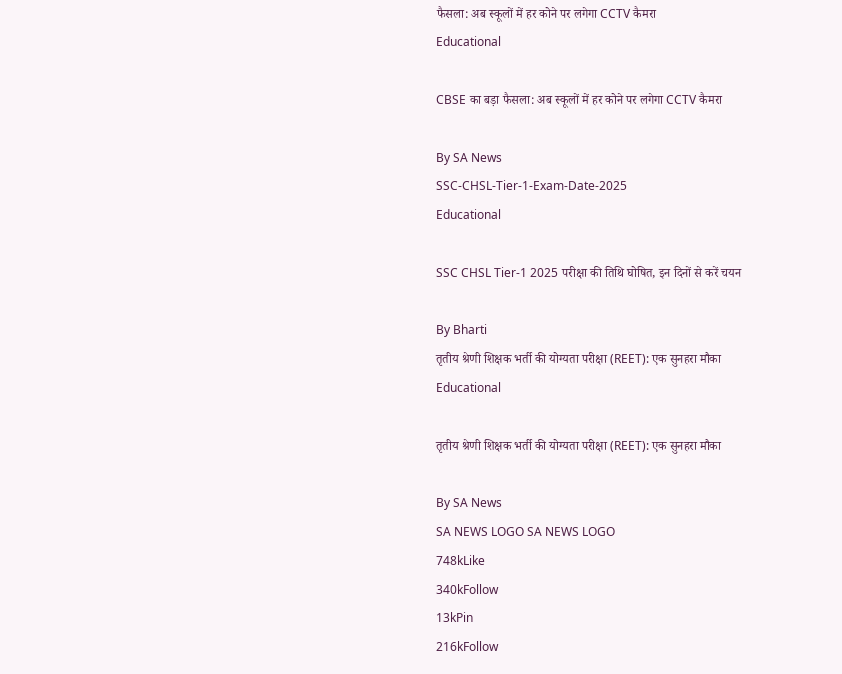फैसला: अब स्कूलों में हर कोने पर लगेगा CCTV कैमरा
Educational

CBSE का बड़ा फैसला: अब स्कूलों में हर कोने पर लगेगा CCTV कैमरा

By SA News
SSC-CHSL-Tier-1-Exam-Date-2025
Educational

SSC CHSL Tier-1 2025 परीक्षा की तिथि घोषित, इन दिनों से करें चयन

By Bharti
तृतीय श्रेणी शिक्षक भर्ती की योग्यता परीक्षा (REET): एक सुनहरा मौका
Educational

तृतीय श्रेणी शिक्षक भर्ती की योग्यता परीक्षा (REET): एक सुनहरा मौका

By SA News
SA NEWS LOGO SA NEWS LOGO
748kLike
340kFollow
13kPin
216kFollow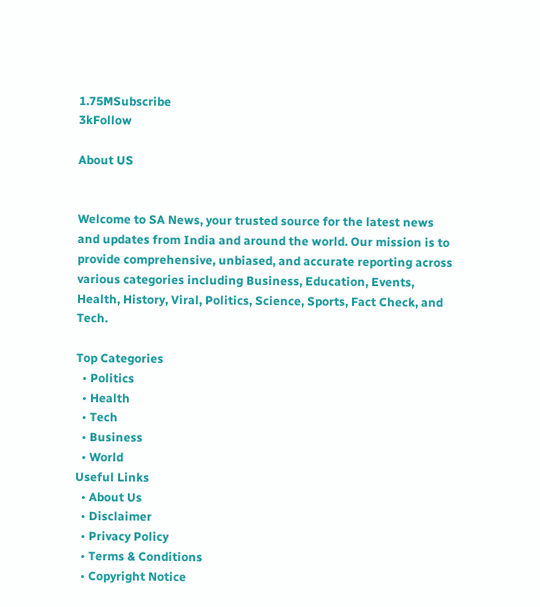1.75MSubscribe
3kFollow

About US


Welcome to SA News, your trusted source for the latest news and updates from India and around the world. Our mission is to provide comprehensive, unbiased, and accurate reporting across various categories including Business, Education, Events, Health, History, Viral, Politics, Science, Sports, Fact Check, and Tech.

Top Categories
  • Politics
  • Health
  • Tech
  • Business
  • World
Useful Links
  • About Us
  • Disclaimer
  • Privacy Policy
  • Terms & Conditions
  • Copyright Notice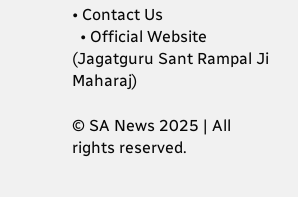• Contact Us
  • Official Website (Jagatguru Sant Rampal Ji Maharaj)

© SA News 2025 | All rights reserved.